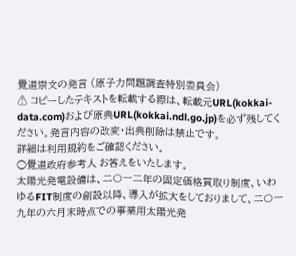覺道崇文の発言 (原子力問題調査特別委員会)
⚠ コピーしたテキストを転載する際は、転載元URL(kokkai-data.com)および原典URL(kokkai.ndl.go.jp)を必ず残してください。発言内容の改変・出典削除は禁止です。
詳細は利用規約をご確認ください。
○覺道政府参考人 お答えをいたします。
太陽光発電設備は、二〇一二年の固定価格買取り制度、いわゆるFIT制度の創設以降、導入が拡大をしておりまして、二〇一九年の六月末時点での事業用太陽光発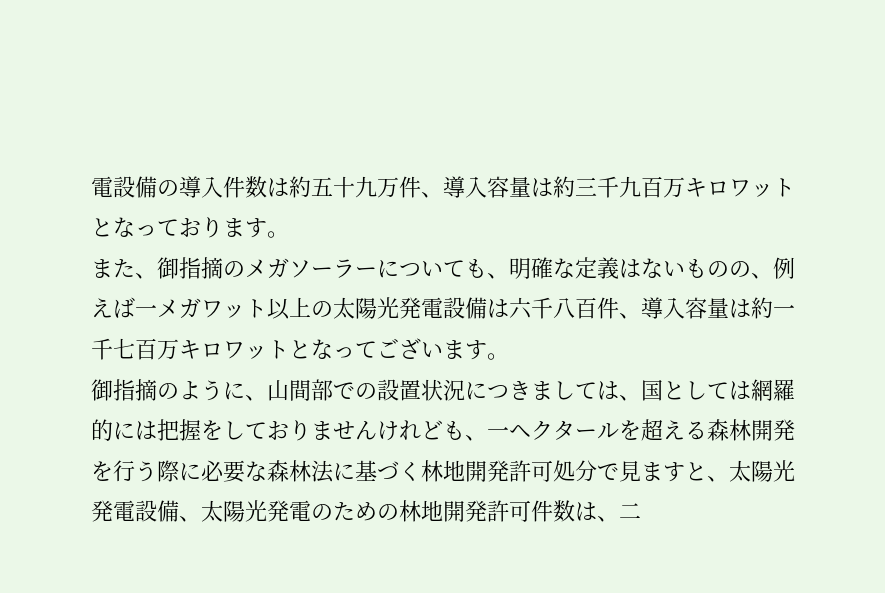電設備の導入件数は約五十九万件、導入容量は約三千九百万キロワットとなっております。
また、御指摘のメガソーラーについても、明確な定義はないものの、例えば一メガワット以上の太陽光発電設備は六千八百件、導入容量は約一千七百万キロワットとなってございます。
御指摘のように、山間部での設置状況につきましては、国としては網羅的には把握をしておりませんけれども、一ヘクタールを超える森林開発を行う際に必要な森林法に基づく林地開発許可処分で見ますと、太陽光発電設備、太陽光発電のための林地開発許可件数は、二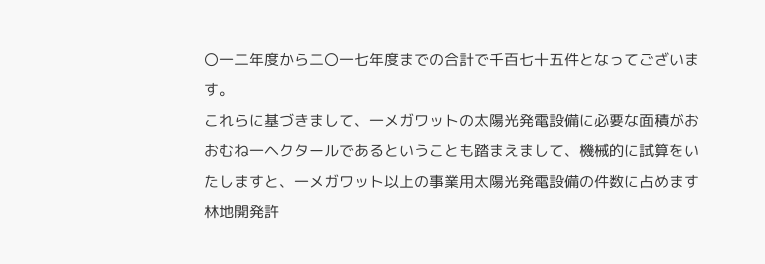〇一二年度から二〇一七年度までの合計で千百七十五件となってございます。
これらに基づきまして、一メガワットの太陽光発電設備に必要な面積がおおむね一ヘクタールであるということも踏まえまして、機械的に試算をいたしますと、一メガワット以上の事業用太陽光発電設備の件数に占めます林地開発許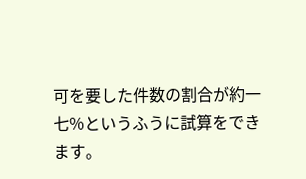可を要した件数の割合が約一七%というふうに試算をできます。